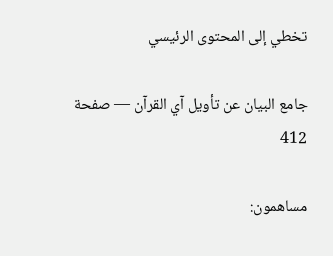تخطي إلى المحتوى الرئيسي

جامع البيان عن تأويل آي القرآن — صفحة 412

مساهمون: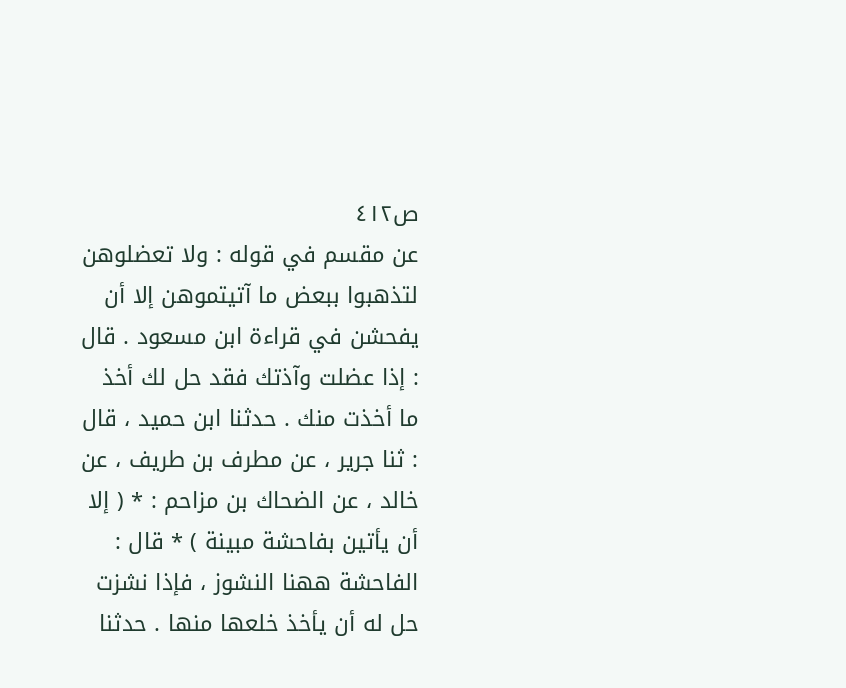ص٤١٢
عن مقسم في قوله : ولا تعضلوهن لتذهبوا ببعض ما آتيتموهن إلا أن يفحشن في قراءة ابن مسعود . قال : إذا عضلت وآذتك فقد حل لك أخذ ما أخذت منك . حدثنا ابن حميد ، قال : ثنا جرير ، عن مطرف بن طريف ، عن خالد ، عن الضحاك بن مزاحم : * ( إلا أن يأتين بفاحشة مبينة ) * قال : الفاحشة ههنا النشوز ، فإذا نشزت حل له أن يأخذ خلعها منها . حدثنا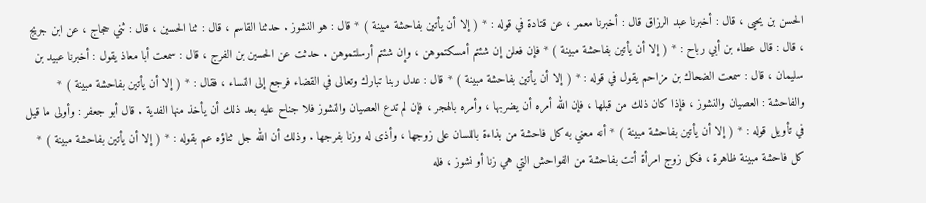الحسن بن يحيى ، قال : أخبرنا عبد الرزاق قال : أخبرنا معمر ، عن قتادة في قوله : * ( إلا أن يأتين بفاحشة مبينة ) * قال : هو النشوز . حدثنا القاسم ، قال : ثنا الحسين ، قال : ثني حجاج ، عن ابن جريج ، قال : قال عطاء بن أبي رباح : * ( إلا أن يأتين بفاحشة مبينة ) * فإن فعلن إن شئتم أمسكتموهن ، وإن شئتم أرسلتموهن . حدثت عن الحسين بن الفرج ، قال : سمعت أبا معاذ يقول : أخبرنا عبيد بن سليمان ، قال : سمعت الضحاك بن مزاحم يقول في قوله : * ( إلا أن يأتين بفاحشة مبينة ) * قال : عدل ربنا تبارك وتعالى في القضاء فرجع إلى النساء ، فقال : * ( إلا أن يأتين بفاحشة مبينة ) * والفاحشة : العصيان والنشوز ، فإذا كان ذلك من قبلها ، فإن الله أمره أن يضربها ، وأمره بالهجر ، فإن لم تدع العصيان والنشوز فلا جناح عليه بعد ذلك أن يأخذ منها الفدية . قال أبو جعفر : وأولى ما قيل في تأويل قوله : * ( إلا أن يأتين بفاحشة مبينة ) * أنه معني به كل فاحشة من بذاءة باللسان على زوجها ، وأذى له وزنا بفرجها . وذلك أن الله جل ثناؤه عم بقوله : * ( إلا أن يأتين بفاحشة مبينة ) * كل فاحشة مبينة ظاهرة ، فكل زوج امرأة أتت بفاحشة من الفواحش التي هي زنا أو نشوز ، فله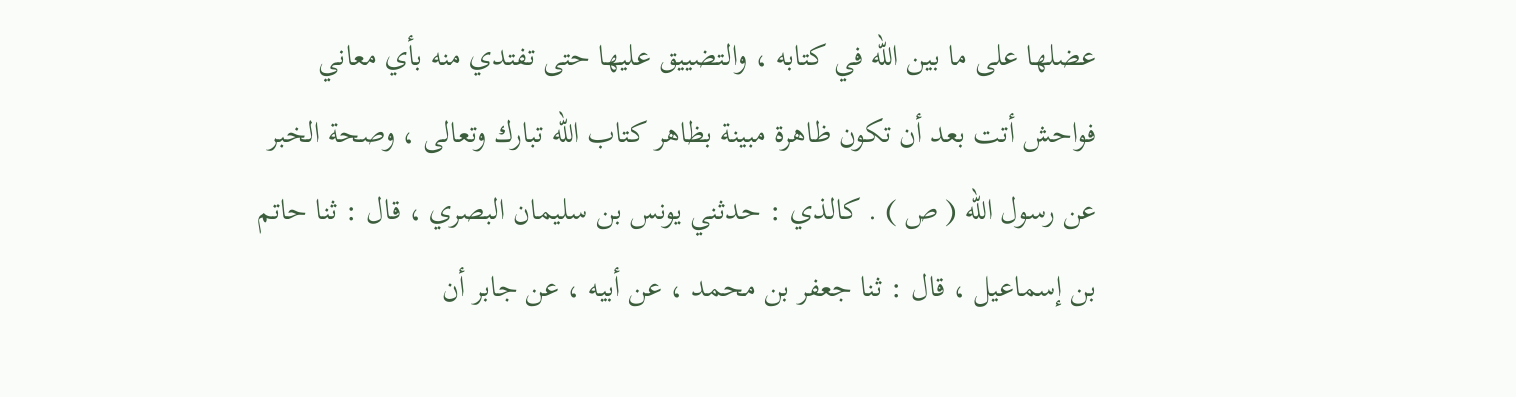عضلها على ما بين الله في كتابه ، والتضييق عليها حتى تفتدي منه بأي معاني فواحش أتت بعد أن تكون ظاهرة مبينة بظاهر كتاب الله تبارك وتعالى ، وصحة الخبر عن رسول الله ( ص ) . كالذي : حدثني يونس بن سليمان البصري ، قال : ثنا حاتم بن إسماعيل ، قال : ثنا جعفر بن محمد ، عن أبيه ، عن جابر أن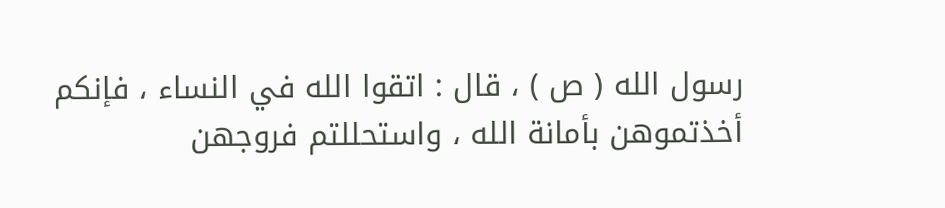رسول الله ( ص ) ، قال : اتقوا الله في النساء ، فإنكم أخذتموهن بأمانة الله ، واستحللتم فروجهن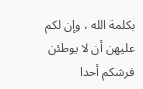بكلمة الله ، وإن لكم عليهن أن لا يوطئن فرشكم أحدا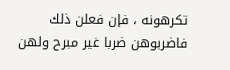تكرهونه ، فإن فعلن ذلك فاضربوهن ضربا غير مبرح ولهن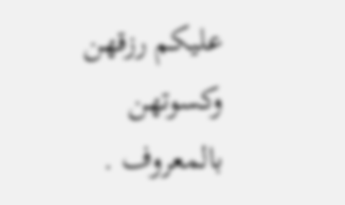عليكم رزقهن وكسوتهن بالمعروف .